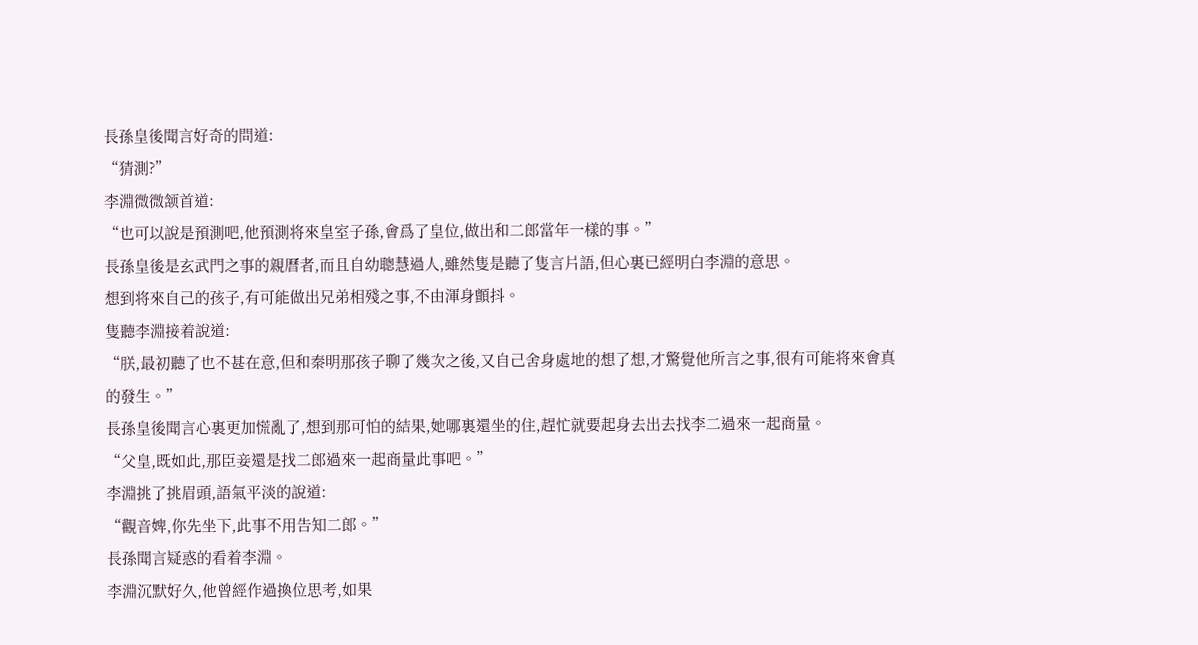長孫皇後聞言好奇的問道:
“猜測?”
李淵微微颔首道:
“也可以說是預測吧,他預測将來皇室子孫,會爲了皇位,做出和二郎當年一樣的事。”
長孫皇後是玄武門之事的親曆者,而且自幼聰慧過人,雖然隻是聽了隻言片語,但心裏已經明白李淵的意思。
想到将來自己的孩子,有可能做出兄弟相殘之事,不由渾身顫抖。
隻聽李淵接着說道:
“朕,最初聽了也不甚在意,但和秦明那孩子聊了幾次之後,又自己舍身處地的想了想,才驚覺他所言之事,很有可能将來會真的發生。”
長孫皇後聞言心裏更加慌亂了,想到那可怕的結果,她哪裏還坐的住,趕忙就要起身去出去找李二過來一起商量。
“父皇,既如此,那臣妾還是找二郎過來一起商量此事吧。”
李淵挑了挑眉頭,語氣平淡的說道:
“觀音婢,你先坐下,此事不用告知二郎。”
長孫聞言疑惑的看着李淵。
李淵沉默好久,他曾經作過換位思考,如果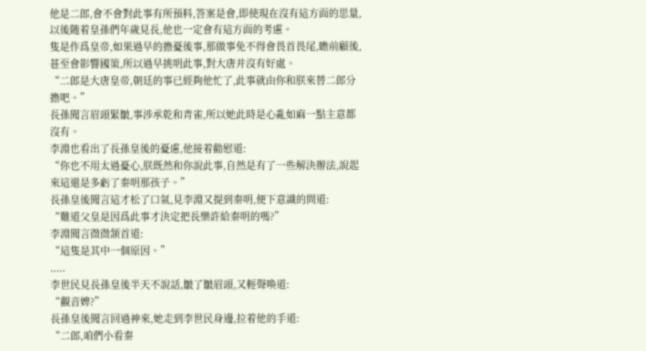他是二郎,會不會對此事有所預料,答案是會,即使現在沒有這方面的思量,以後随着皇孫們年歲見長,他也一定會有這方面的考慮。
隻是作爲皇帝,如果過早的擔憂後事,那做事免不得會畏首畏尾,瞻前顧後,甚至會影響國策,所以過早挑明此事,對大唐并沒有好處。
“二郎是大唐皇帝,朝廷的事已經夠他忙了,此事就由你和朕來替二郎分擔吧。”
長孫聞言眉頭緊皺,事涉承乾和青雀,所以她此時是心亂如麻一點主意都沒有。
李淵也看出了長孫皇後的憂慮,他接着勸慰道:
“你也不用太過憂心,朕既然和你說此事,自然是有了一些解決辦法,說起來這還是多虧了秦明那孩子。”
長孫皇後聞言這才松了口氣,見李淵又提到秦明,便下意識的問道:
“難道父皇是因爲此事才決定把長樂許給秦明的嗎?”
李淵聞言微微颔首道:
“這隻是其中一個原因。”
.....
李世民見長孫皇後半天不說話,皺了皺眉頭,又輕聲喚道:
“觀音婢?”
長孫皇後聞言回過神來,她走到李世民身邊,拉着他的手道:
“二郎,咱們小看秦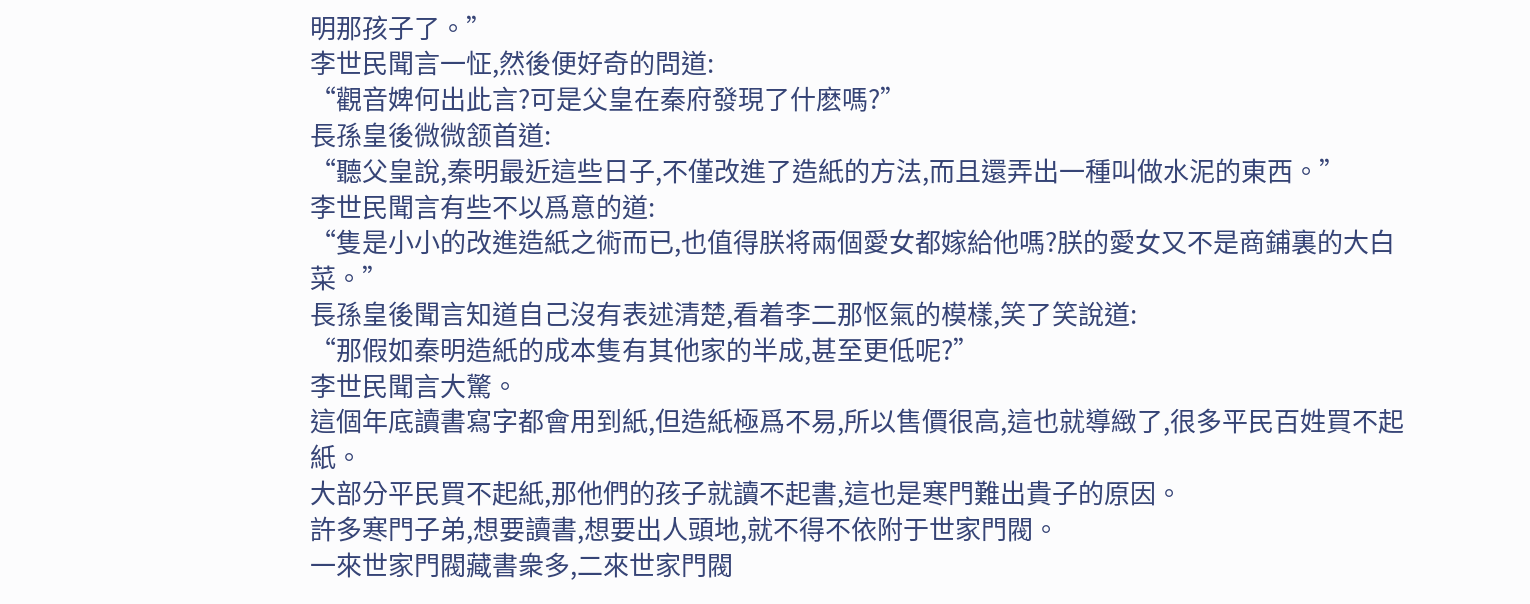明那孩子了。”
李世民聞言一怔,然後便好奇的問道:
“觀音婢何出此言?可是父皇在秦府發現了什麽嗎?”
長孫皇後微微颔首道:
“聽父皇說,秦明最近這些日子,不僅改進了造紙的方法,而且還弄出一種叫做水泥的東西。”
李世民聞言有些不以爲意的道:
“隻是小小的改進造紙之術而已,也值得朕将兩個愛女都嫁給他嗎?朕的愛女又不是商鋪裏的大白菜。”
長孫皇後聞言知道自己沒有表述清楚,看着李二那怄氣的模樣,笑了笑說道:
“那假如秦明造紙的成本隻有其他家的半成,甚至更低呢?”
李世民聞言大驚。
這個年底讀書寫字都會用到紙,但造紙極爲不易,所以售價很高,這也就導緻了,很多平民百姓買不起紙。
大部分平民買不起紙,那他們的孩子就讀不起書,這也是寒門難出貴子的原因。
許多寒門子弟,想要讀書,想要出人頭地,就不得不依附于世家門閥。
一來世家門閥藏書衆多,二來世家門閥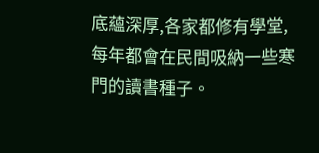底蘊深厚,各家都修有學堂,每年都會在民間吸納一些寒門的讀書種子。